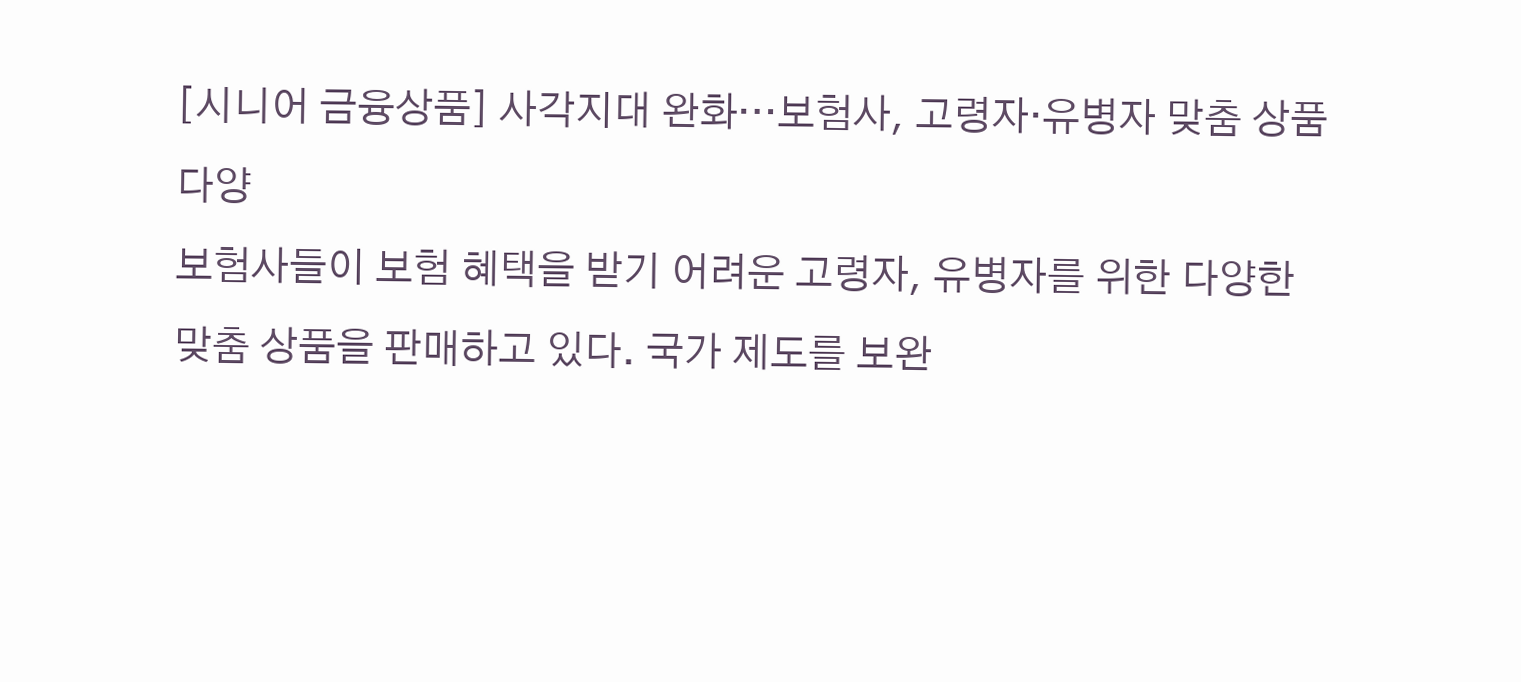[시니어 금융상품] 사각지대 완화…보험사, 고령자·유병자 맞춤 상품 다양
보험사들이 보험 혜택을 받기 어려운 고령자, 유병자를 위한 다양한 맞춤 상품을 판매하고 있다. 국가 제도를 보완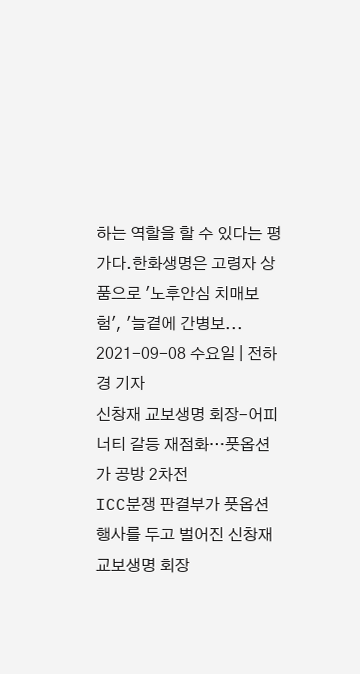하는 역할을 할 수 있다는 평가다.한화생명은 고령자 상품으로 '노후안심 치매보험', '늘곁에 간병보...
2021-09-08 수요일 | 전하경 기자
신창재 교보생명 회장-어피너티 갈등 재점화…풋옵션가 공방 2차전
ICC분쟁 판결부가 풋옵션 행사를 두고 벌어진 신창재 교보생명 회장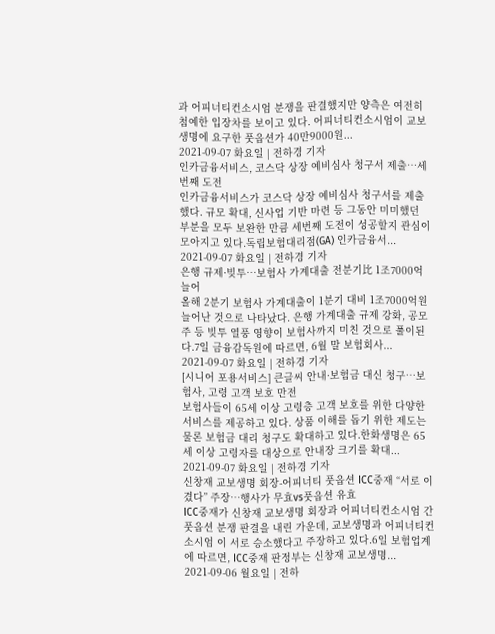과 어피너티컨소시엄 분쟁을 판결했지만 양측은 여전히 첨예한 입장차를 보이고 있다. 어피너티컨소시엄이 교보생명에 요구한 풋옵션가 40만9000원...
2021-09-07 화요일 | 전하경 기자
인카금융서비스, 코스닥 상장 예비심사 청구서 제출…세번째 도전
인카금융서비스가 코스닥 상장 예비심사 청구서를 제출했다. 규모 확대, 신사업 기반 마련 등 그동안 미미했던 부분을 모두 보완한 만큼 세번째 도전이 성공할지 관심이 모아지고 있다.독립보험대리점(GA) 인카금융서...
2021-09-07 화요일 | 전하경 기자
은행 규제·빚투…보험사 가계대출 전분기比 1조7000억 늘어
올해 2분기 보험사 가계대출이 1분기 대비 1조7000억원 늘어난 것으로 나타났다. 은행 가계대출 규제 강화, 공모주 등 빚투 열풍 영향이 보험사까지 미친 것으로 풀이된다.7일 금융감독원에 따르면, 6월 말 보험회사...
2021-09-07 화요일 | 전하경 기자
[시니어 포용서비스] 큰글씨 안내·보험금 대신 청구…보험사, 고령 고객 보호 만전
보험사들이 65세 이상 고령층 고객 보호를 위한 다양한 서비스를 제공하고 있다. 상품 이해를 돕기 위한 제도는 물론 보험금 대리 청구도 확대하고 있다.한화생명은 65세 이상 고령자를 대상으로 안내장 크기를 확대...
2021-09-07 화요일 | 전하경 기자
신창재 교보생명 회장-어피너티 풋옵션 ICC중재 “서로 이겼다” 주장…행사가 무효vs풋옵션 유효
ICC중재가 신창재 교보생명 회장과 어피너티컨소시엄 간 풋옵션 분쟁 판결을 내린 가운데, 교보생명과 어피너티컨소시엄 이 서로 승소했다고 주장하고 있다.6일 보험업계에 따르면, ICC중재 판정부는 신창재 교보생명...
2021-09-06 월요일 | 전하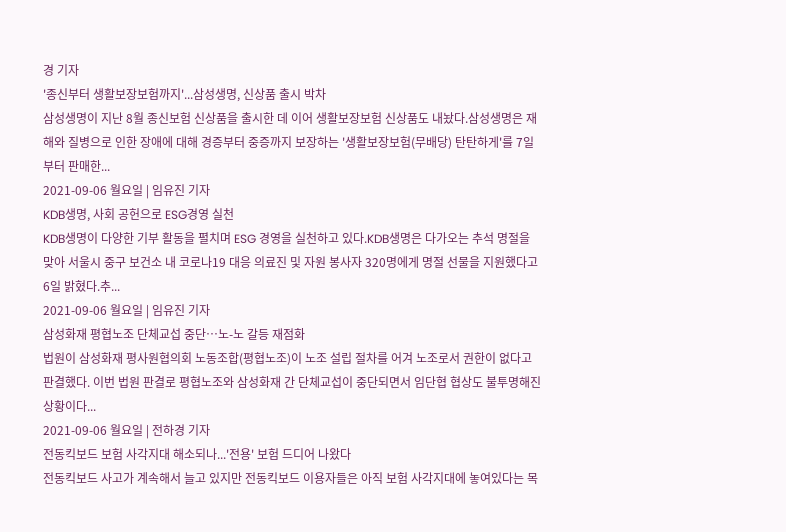경 기자
'종신부터 생활보장보험까지'...삼성생명, 신상품 출시 박차
삼성생명이 지난 8월 종신보험 신상품을 출시한 데 이어 생활보장보험 신상품도 내놨다.삼성생명은 재해와 질병으로 인한 장애에 대해 경증부터 중증까지 보장하는 '생활보장보험(무배당) 탄탄하게'를 7일부터 판매한...
2021-09-06 월요일 | 임유진 기자
KDB생명, 사회 공헌으로 ESG경영 실천
KDB생명이 다양한 기부 활동을 펼치며 ESG 경영을 실천하고 있다.KDB생명은 다가오는 추석 명절을 맞아 서울시 중구 보건소 내 코로나19 대응 의료진 및 자원 봉사자 320명에게 명절 선물을 지원했다고 6일 밝혔다.추...
2021-09-06 월요일 | 임유진 기자
삼성화재 평협노조 단체교섭 중단…노-노 갈등 재점화
법원이 삼성화재 평사원협의회 노동조합(평협노조)이 노조 설립 절차를 어겨 노조로서 권한이 없다고 판결했다. 이번 법원 판결로 평협노조와 삼성화재 간 단체교섭이 중단되면서 임단협 협상도 불투명해진 상황이다...
2021-09-06 월요일 | 전하경 기자
전동킥보드 보험 사각지대 해소되나...'전용' 보험 드디어 나왔다
전동킥보드 사고가 계속해서 늘고 있지만 전동킥보드 이용자들은 아직 보험 사각지대에 놓여있다는 목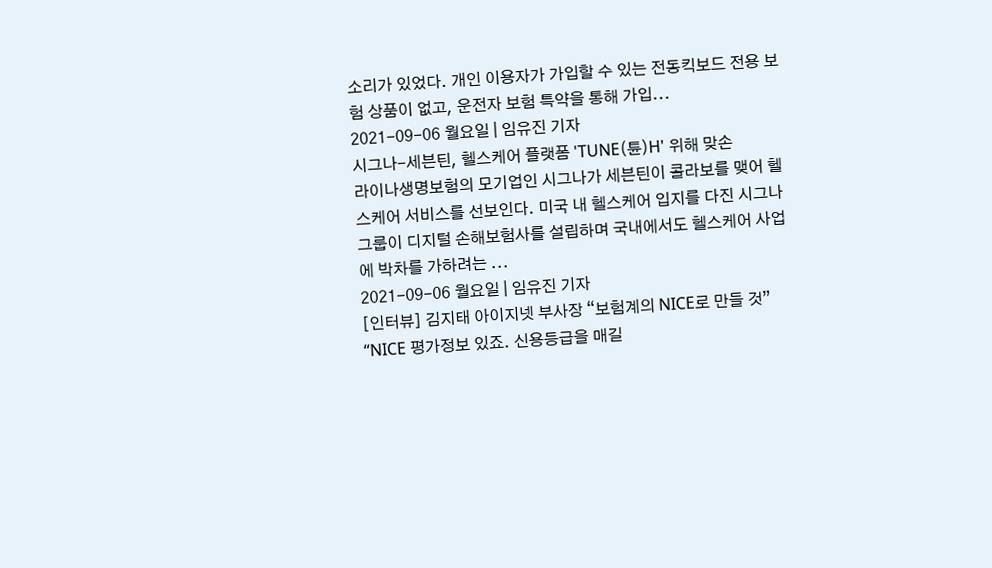소리가 있었다. 개인 이용자가 가입할 수 있는 전동킥보드 전용 보험 상품이 없고, 운전자 보험 특약을 통해 가입...
2021-09-06 월요일 | 임유진 기자
시그나-세븐틴, 헬스케어 플랫폼 'TUNE(튠)H' 위해 맞손
라이나생명보험의 모기업인 시그나가 세븐틴이 콜라보를 맺어 헬스케어 서비스를 선보인다. 미국 내 헬스케어 입지를 다진 시그나그룹이 디지털 손해보험사를 설립하며 국내에서도 헬스케어 사업에 박차를 가하려는 ...
2021-09-06 월요일 | 임유진 기자
[인터뷰] 김지태 아이지넷 부사장 “보험계의 NICE로 만들 것”
“NICE 평가정보 있죠. 신용등급을 매길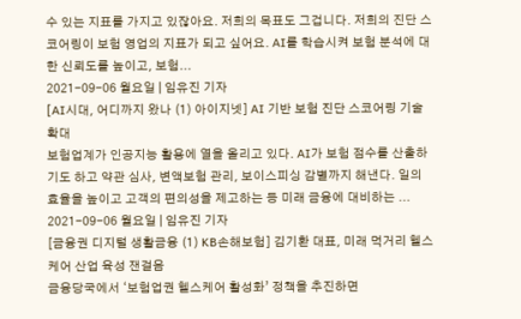수 있는 지표를 가지고 있잖아요. 저희의 목표도 그겁니다. 저희의 진단 스코어링이 보험 영업의 지표가 되고 싶어요. AI를 학습시켜 보험 분석에 대한 신뢰도를 높이고, 보험...
2021-09-06 월요일 | 임유진 기자
[AI시대, 어디까지 왔나 (1) 아이지넷] AI 기반 보험 진단 스코어링 기술 확대
보험업계가 인공지능 활용에 열을 올리고 있다. AI가 보험 점수를 산출하기도 하고 약관 심사, 변액보험 관리, 보이스피싱 감별까지 해낸다. 일의 효율을 높이고 고객의 편의성을 제고하는 등 미래 금융에 대비하는 ...
2021-09-06 월요일 | 임유진 기자
[금융권 디지털 생활금융 (1) KB손해보험] 김기환 대표, 미래 먹거리 헬스케어 산업 육성 잰걸음
금융당국에서 ‘보험업권 헬스케어 활성화’ 정책을 추진하면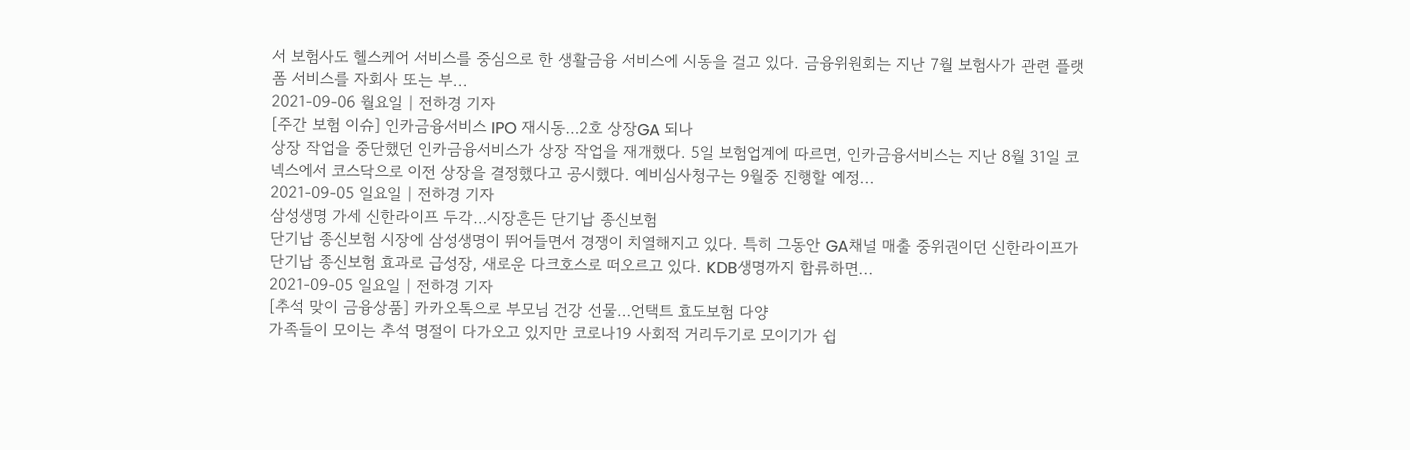서 보험사도 헬스케어 서비스를 중심으로 한 생활금융 서비스에 시동을 걸고 있다. 금융위원회는 지난 7월 보험사가 관련 플랫폼 서비스를 자회사 또는 부...
2021-09-06 월요일 | 전하경 기자
[주간 보험 이슈] 인카금융서비스 IPO 재시동…2호 상장GA 되나
상장 작업을 중단했던 인카금융서비스가 상장 작업을 재개했다. 5일 보험업계에 따르면, 인카금융서비스는 지난 8월 31일 코넥스에서 코스닥으로 이전 상장을 결정했다고 공시했다. 예비심사청구는 9월중 진행할 예정...
2021-09-05 일요일 | 전하경 기자
삼성생명 가세 신한라이프 두각…시장흔든 단기납 종신보험
단기납 종신보험 시장에 삼성생명이 뛰어들면서 경쟁이 치열해지고 있다. 특히 그동안 GA채널 매출 중위권이던 신한라이프가 단기납 종신보험 효과로 급성장, 새로운 다크호스로 떠오르고 있다. KDB생명까지 합류하면...
2021-09-05 일요일 | 전하경 기자
[추석 맞이 금융상품] 카카오톡으로 부모님 건강 선물…언택트 효도보험 다양
가족들이 모이는 추석 명절이 다가오고 있지만 코로나19 사회적 거리두기로 모이기가 쉽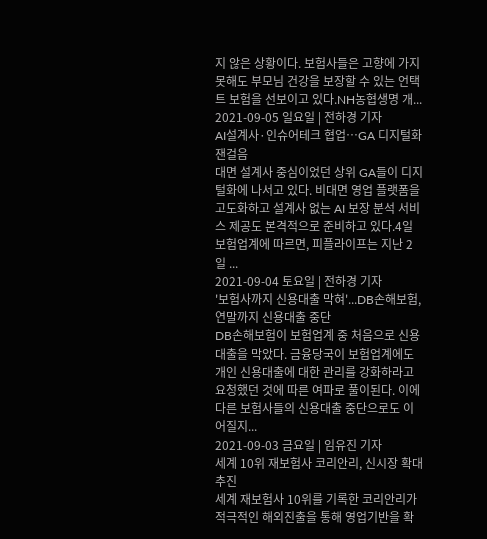지 않은 상황이다. 보험사들은 고향에 가지 못해도 부모님 건강을 보장할 수 있는 언택트 보험을 선보이고 있다.NH농협생명 개...
2021-09-05 일요일 | 전하경 기자
AI설계사·인슈어테크 협업…GA 디지털화 잰걸음
대면 설계사 중심이었던 상위 GA들이 디지털화에 나서고 있다. 비대면 영업 플랫폼을 고도화하고 설계사 없는 AI 보장 분석 서비스 제공도 본격적으로 준비하고 있다.4일 보험업계에 따르면, 피플라이프는 지난 2일 ...
2021-09-04 토요일 | 전하경 기자
'보험사까지 신용대출 막혀'...DB손해보험, 연말까지 신용대출 중단
DB손해보험이 보험업계 중 처음으로 신용대출을 막았다. 금융당국이 보험업계에도 개인 신용대출에 대한 관리를 강화하라고 요청했던 것에 따른 여파로 풀이된다. 이에 다른 보험사들의 신용대출 중단으로도 이어질지...
2021-09-03 금요일 | 임유진 기자
세계 10위 재보험사 코리안리, 신시장 확대 추진
세계 재보험사 10위를 기록한 코리안리가 적극적인 해외진출을 통해 영업기반을 확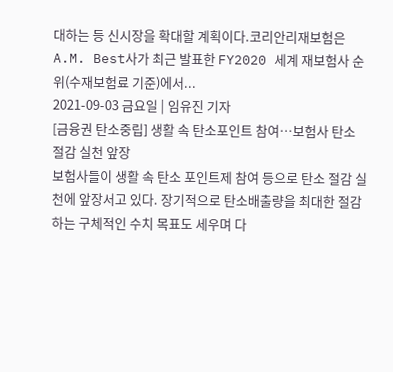대하는 등 신시장을 확대할 계획이다.코리안리재보험은 A.M. Best사가 최근 발표한 FY2020 세계 재보험사 순위(수재보험료 기준)에서...
2021-09-03 금요일 | 임유진 기자
[금융권 탄소중립] 생활 속 탄소포인트 참여…보험사 탄소 절감 실천 앞장
보험사들이 생활 속 탄소 포인트제 참여 등으로 탄소 절감 실천에 앞장서고 있다. 장기적으로 탄소배출량을 최대한 절감하는 구체적인 수치 목표도 세우며 다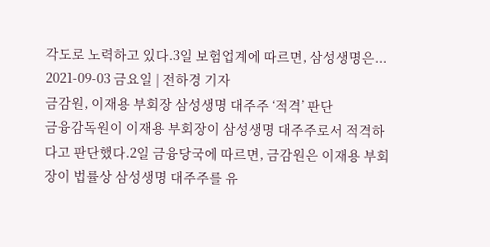각도로 노력하고 있다.3일 보험업계에 따르면, 삼성생명은...
2021-09-03 금요일 | 전하경 기자
금감원, 이재용 부회장 삼성생명 대주주 ‘적격’ 판단
금융감독원이 이재용 부회장이 삼성생명 대주주로서 적격하다고 판단했다.2일 금융당국에 따르면, 금감원은 이재용 부회장이 법률상 삼성생명 대주주를 유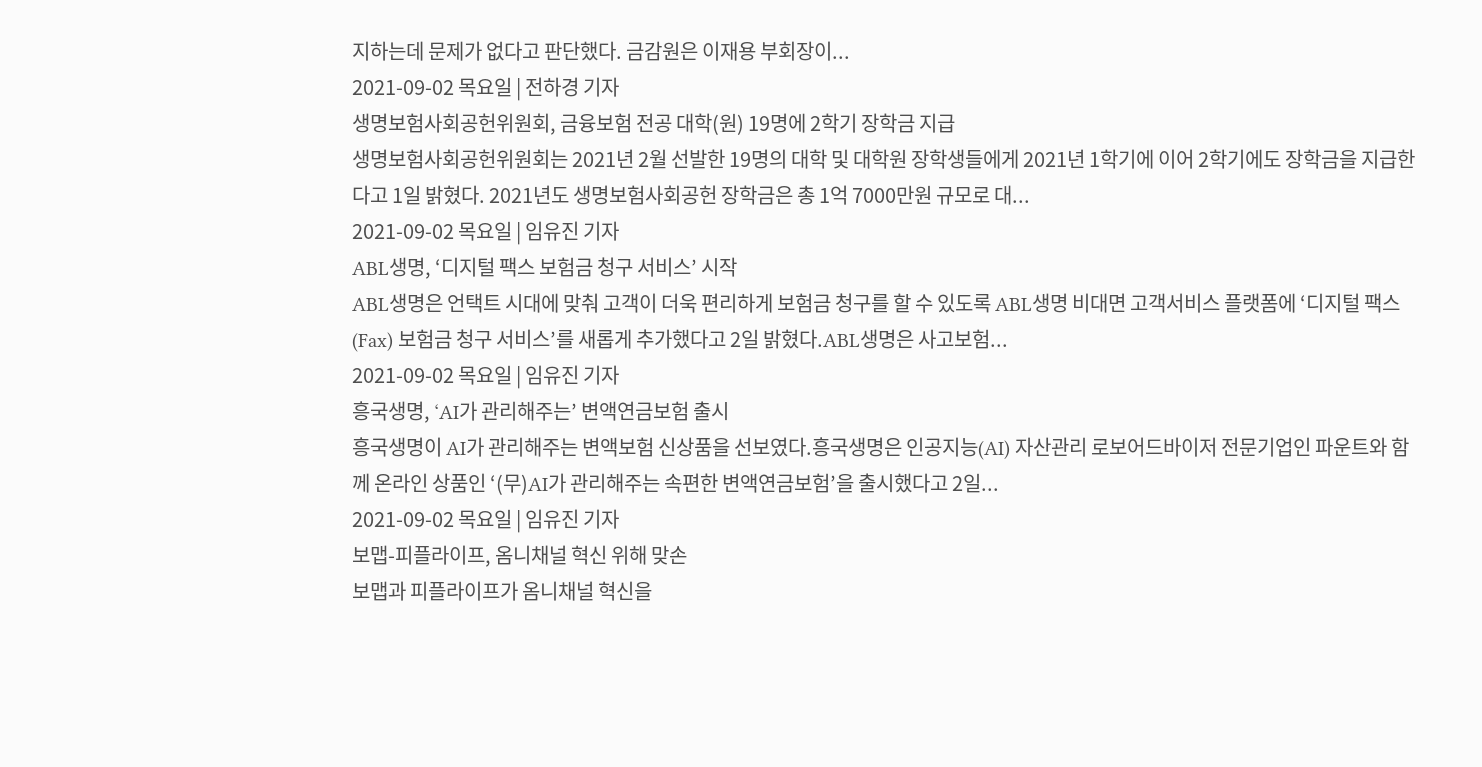지하는데 문제가 없다고 판단했다. 금감원은 이재용 부회장이...
2021-09-02 목요일 | 전하경 기자
생명보험사회공헌위원회, 금융보험 전공 대학(원) 19명에 2학기 장학금 지급
생명보험사회공헌위원회는 2021년 2월 선발한 19명의 대학 및 대학원 장학생들에게 2021년 1학기에 이어 2학기에도 장학금을 지급한다고 1일 밝혔다. 2021년도 생명보험사회공헌 장학금은 총 1억 7000만원 규모로 대...
2021-09-02 목요일 | 임유진 기자
ABL생명, ‘디지털 팩스 보험금 청구 서비스’ 시작
ABL생명은 언택트 시대에 맞춰 고객이 더욱 편리하게 보험금 청구를 할 수 있도록 ABL생명 비대면 고객서비스 플랫폼에 ‘디지털 팩스(Fax) 보험금 청구 서비스’를 새롭게 추가했다고 2일 밝혔다.ABL생명은 사고보험...
2021-09-02 목요일 | 임유진 기자
흥국생명, ‘AI가 관리해주는’ 변액연금보험 출시
흥국생명이 AI가 관리해주는 변액보험 신상품을 선보였다.흥국생명은 인공지능(AI) 자산관리 로보어드바이저 전문기업인 파운트와 함께 온라인 상품인 ‘(무)AI가 관리해주는 속편한 변액연금보험’을 출시했다고 2일...
2021-09-02 목요일 | 임유진 기자
보맵-피플라이프, 옴니채널 혁신 위해 맞손
보맵과 피플라이프가 옴니채널 혁신을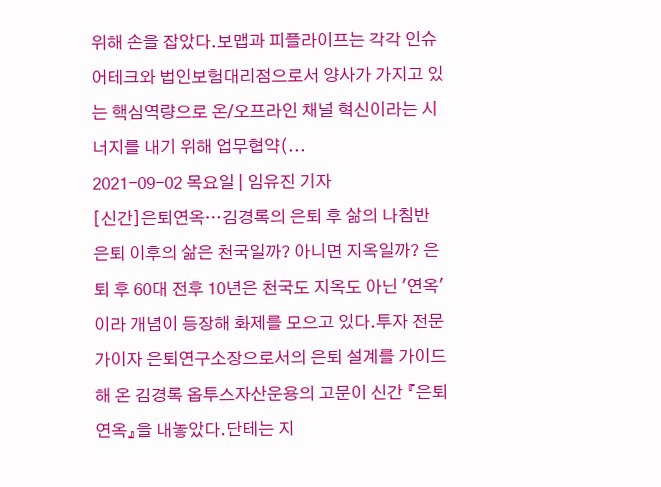위해 손을 잡았다.보맵과 피플라이프는 각각 인슈어테크와 법인보험대리점으로서 양사가 가지고 있는 핵심역량으로 온/오프라인 채널 혁신이라는 시너지를 내기 위해 업무협약(...
2021-09-02 목요일 | 임유진 기자
[신간]은퇴연옥…김경록의 은퇴 후 삶의 나침반
은퇴 이후의 삶은 천국일까? 아니면 지옥일까? 은퇴 후 60대 전후 10년은 천국도 지옥도 아닌 '연옥'이라 개념이 등장해 화제를 모으고 있다.투자 전문가이자 은퇴연구소장으로서의 은퇴 설계를 가이드해 온 김경록 옵투스자산운용의 고문이 신간 『은퇴연옥』을 내놓았다.단테는 지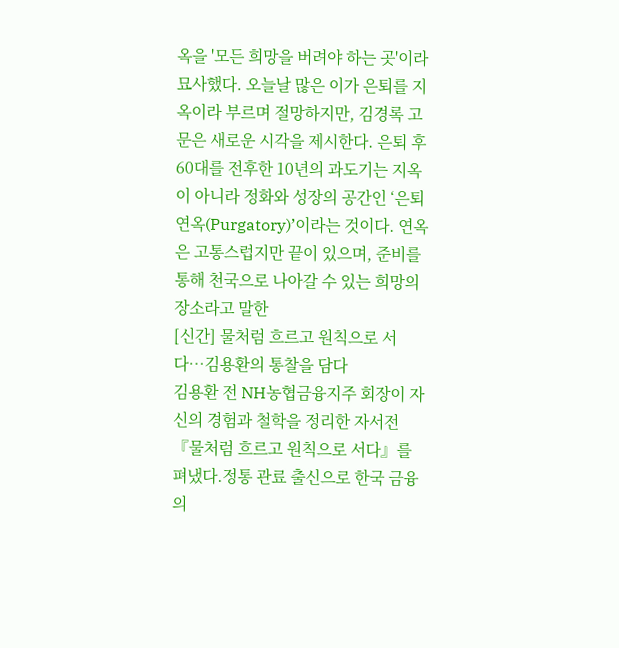옥을 '모든 희망을 버려야 하는 곳'이라 묘사했다. 오늘날 많은 이가 은퇴를 지옥이라 부르며 절망하지만, 김경록 고문은 새로운 시각을 제시한다. 은퇴 후 60대를 전후한 10년의 과도기는 지옥이 아니라 정화와 성장의 공간인 ‘은퇴연옥(Purgatory)’이라는 것이다. 연옥은 고통스럽지만 끝이 있으며, 준비를 통해 천국으로 나아갈 수 있는 희망의 장소라고 말한
[신간] 물처럼 흐르고 원칙으로 서다…김용환의 통찰을 담다
김용환 전 NH농협금융지주 회장이 자신의 경험과 철학을 정리한 자서전 『물처럼 흐르고 원칙으로 서다』를 펴냈다.정통 관료 출신으로 한국 금융의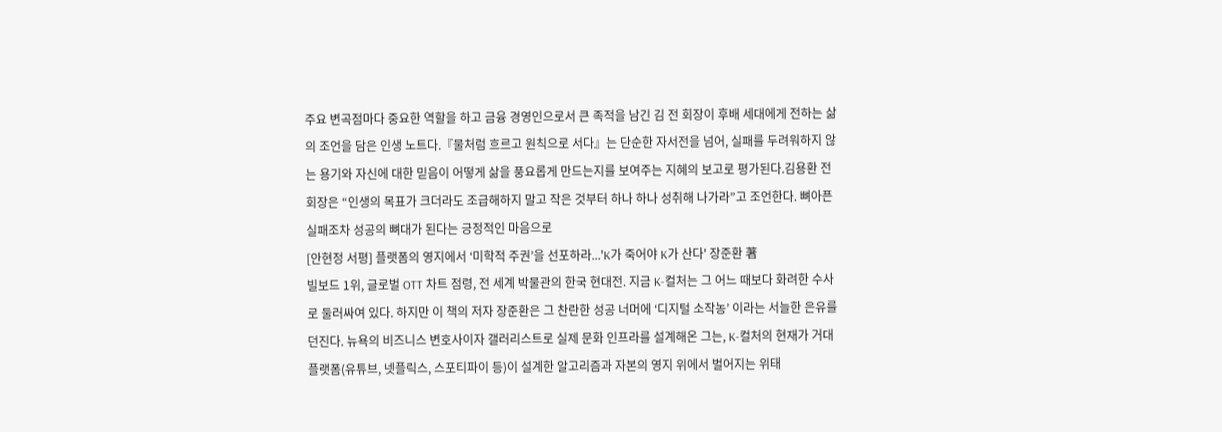주요 변곡점마다 중요한 역할을 하고 금융 경영인으로서 큰 족적을 남긴 김 전 회장이 후배 세대에게 전하는 삶의 조언을 담은 인생 노트다.『물처럼 흐르고 원칙으로 서다』는 단순한 자서전을 넘어, 실패를 두려워하지 않는 용기와 자신에 대한 믿음이 어떻게 삶을 풍요롭게 만드는지를 보여주는 지혜의 보고로 평가된다.김용환 전 회장은 “인생의 목표가 크더라도 조급해하지 말고 작은 것부터 하나 하나 성취해 나가라”고 조언한다. 뼈아픈 실패조차 성공의 뼈대가 된다는 긍정적인 마음으로
[안현정 서평] 플랫폼의 영지에서 ‘미학적 주권’을 선포하라...'K가 죽어야 K가 산다' 장준환 著
빌보드 1위, 글로벌 OTT 차트 점령, 전 세계 박물관의 한국 현대전. 지금 K-컬처는 그 어느 때보다 화려한 수사로 둘러싸여 있다. 하지만 이 책의 저자 장준환은 그 찬란한 성공 너머에 ‘디지털 소작농’ 이라는 서늘한 은유를 던진다. 뉴욕의 비즈니스 변호사이자 갤러리스트로 실제 문화 인프라를 설계해온 그는, K-컬처의 현재가 거대 플랫폼(유튜브, 넷플릭스, 스포티파이 등)이 설계한 알고리즘과 자본의 영지 위에서 벌어지는 위태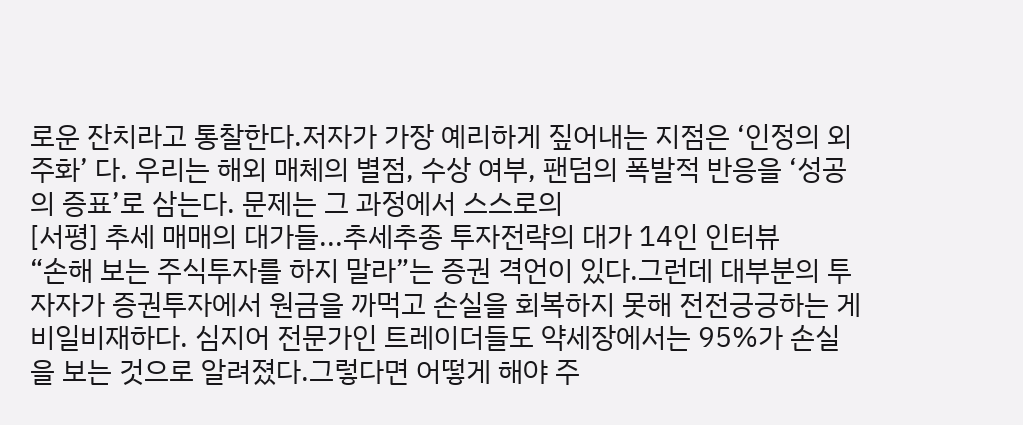로운 잔치라고 통찰한다.저자가 가장 예리하게 짚어내는 지점은 ‘인정의 외주화’ 다. 우리는 해외 매체의 별점, 수상 여부, 팬덤의 폭발적 반응을 ‘성공의 증표’로 삼는다. 문제는 그 과정에서 스스로의
[서평] 추세 매매의 대가들...추세추종 투자전략의 대가 14인 인터뷰
“손해 보는 주식투자를 하지 말라”는 증권 격언이 있다.그런데 대부분의 투자자가 증권투자에서 원금을 까먹고 손실을 회복하지 못해 전전긍긍하는 게 비일비재하다. 심지어 전문가인 트레이더들도 약세장에서는 95%가 손실을 보는 것으로 알려졌다.그렇다면 어떻게 해야 주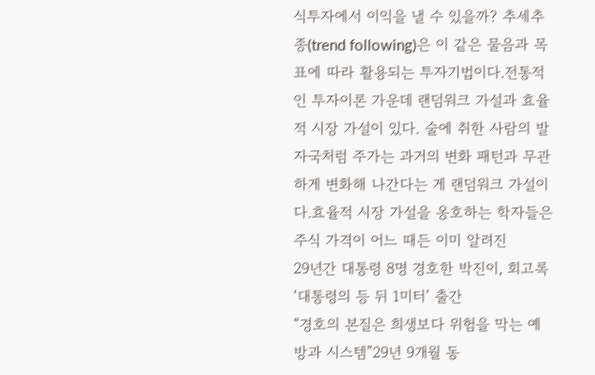식투자에서 이익을 낼 수 있을까? 추세추종(trend following)은 이 같은 물음과 목표에 따라 활용되는 투자기법이다.전통적인 투자이론 가운데 랜덤워크 가설과 효율적 시장 가설이 있다. 술에 취한 사람의 발자국처럼 주가는 과거의 변화 패턴과 무관하게 변화해 나간다는 게 랜덤워크 가설이다.효율적 시장 가설을 옹호하는 학자들은 주식 가격이 어느 때든 이미 알려진
29년간 대통령 8명 경호한 박진이, 회고록 ‘대통령의 등 뒤 1미터’ 출간
“경호의 본질은 희생보다 위험을 막는 예방과 시스템”29년 9개월 동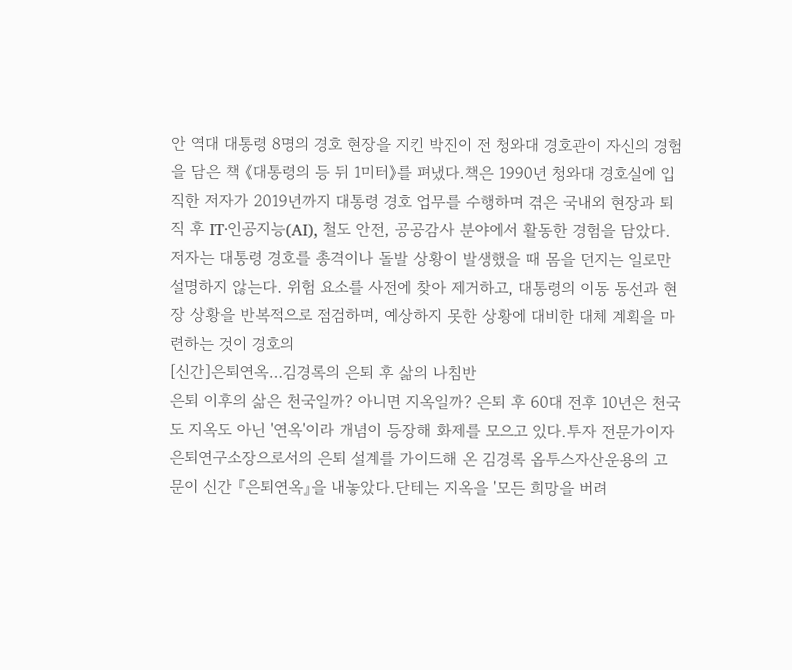안 역대 대통령 8명의 경호 현장을 지킨 박진이 전 청와대 경호관이 자신의 경험을 담은 책 《대통령의 등 뒤 1미터》를 펴냈다.책은 1990년 청와대 경호실에 입직한 저자가 2019년까지 대통령 경호 업무를 수행하며 겪은 국내외 현장과 퇴직 후 IT·인공지능(AI), 철도 안전, 공공감사 분야에서 활동한 경험을 담았다.저자는 대통령 경호를 총격이나 돌발 상황이 발생했을 때 몸을 던지는 일로만 설명하지 않는다. 위험 요소를 사전에 찾아 제거하고, 대통령의 이동 동선과 현장 상황을 반복적으로 점검하며, 예상하지 못한 상황에 대비한 대체 계획을 마련하는 것이 경호의
[신간]은퇴연옥…김경록의 은퇴 후 삶의 나침반
은퇴 이후의 삶은 천국일까? 아니면 지옥일까? 은퇴 후 60대 전후 10년은 천국도 지옥도 아닌 '연옥'이라 개념이 등장해 화제를 모으고 있다.투자 전문가이자 은퇴연구소장으로서의 은퇴 설계를 가이드해 온 김경록 옵투스자산운용의 고문이 신간 『은퇴연옥』을 내놓았다.단테는 지옥을 '모든 희망을 버려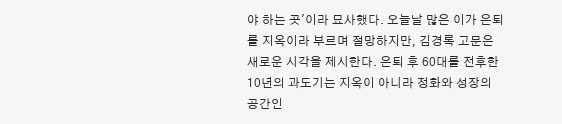야 하는 곳'이라 묘사했다. 오늘날 많은 이가 은퇴를 지옥이라 부르며 절망하지만, 김경록 고문은 새로운 시각을 제시한다. 은퇴 후 60대를 전후한 10년의 과도기는 지옥이 아니라 정화와 성장의 공간인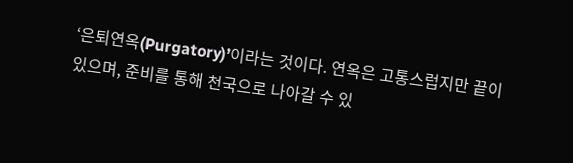‘은퇴연옥(Purgatory)’이라는 것이다. 연옥은 고통스럽지만 끝이 있으며, 준비를 통해 천국으로 나아갈 수 있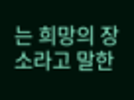는 희망의 장소라고 말한